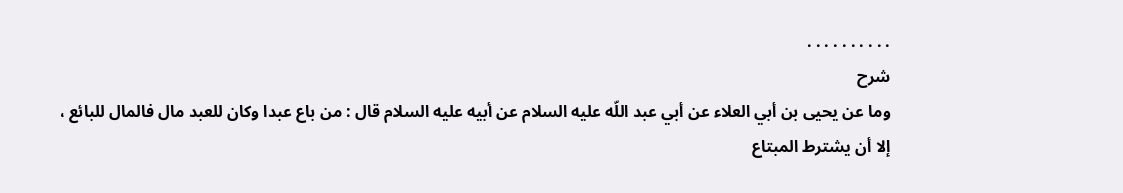. . . . . . . . . .
شرح
وما عن يحيى بن أبي العلاء عن أبي عبد اللّه عليه السلام عن أبيه عليه السلام قال : من باع عبدا وكان للعبد مال فالمال للبائع ، إلا أن يشترط المبتاع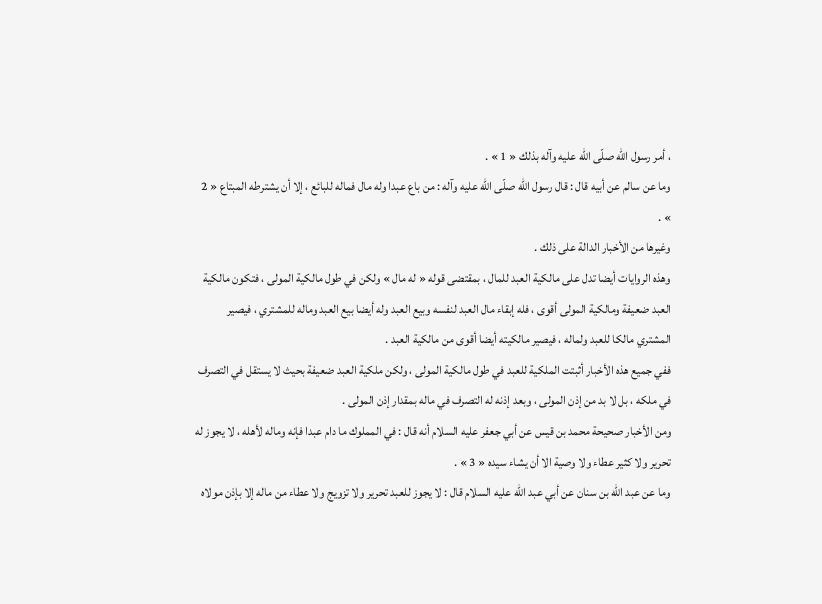، أمر رسول اللّه صلّى اللّه عليه وآله بذلك « 1 » .
وما عن سالم عن أبيه قال : قال رسول اللّه صلّى اللّه عليه وآله : من باع عبدا وله مال فماله للبائع ، إلا أن يشترطه المبتاع « 2 » .
وغيرها من الأخبار الدالة على ذلك .
وهذه الروايات أيضا تدل على مالكية العبد للمال ، بمقتضى قوله « له مال » ولكن في طول مالكية المولى ، فتكون مالكية العبد ضعيفة ومالكية المولى أقوى ، فله إبقاء مال العبد لنفسه وبيع العبد وله أيضا بيع العبد وماله للمشتري ، فيصير المشتري مالكا للعبد ولماله ، فيصير مالكيته أيضا أقوى من مالكية العبد .
ففي جميع هذه الأخبار أثبتت الملكية للعبد في طول مالكية المولى ، ولكن ملكية العبد ضعيفة بحيث لا يستقل في التصرف في ملكه ، بل لا بد من إذن المولى ، وبعد إذنه له التصرف في ماله بمقدار إذن المولى .
ومن الأخبار صحيحة محمد بن قيس عن أبي جعفر عليه السلام أنه قال : في المملوك ما دام عبدا فإنه وماله لأهله ، لا يجوز له تحرير ولا كثير عطاء ولا وصية الا أن يشاء سيده « 3 » .
وما عن عبد اللّه بن سنان عن أبي عبد اللّه عليه السلام قال : لا يجوز للعبد تحرير ولا تزويج ولا عطاء من ماله إلا بإذن مولاه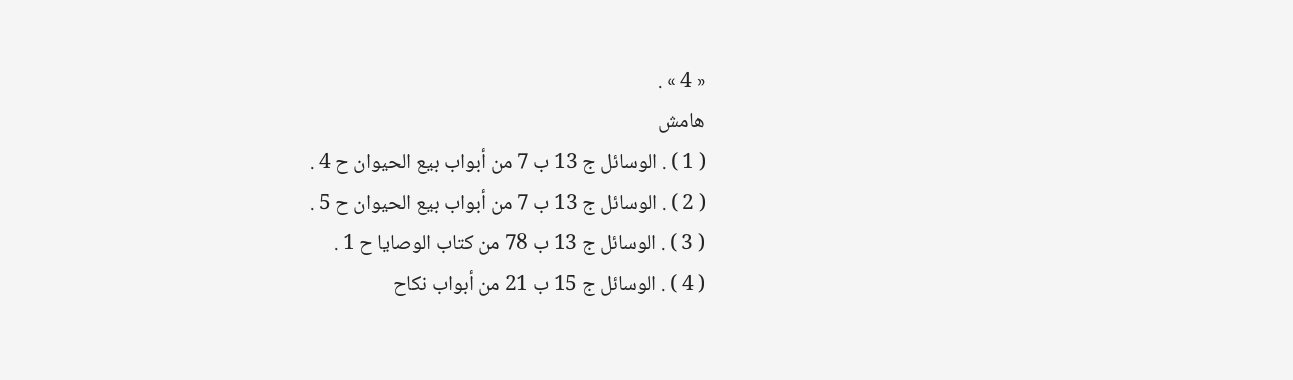« 4 » .
هامش
( 1 ) . الوسائل ج 13 ب 7 من أبواب بيع الحيوان ح 4 .
( 2 ) . الوسائل ج 13 ب 7 من أبواب بيع الحيوان ح 5 .
( 3 ) . الوسائل ج 13 ب 78 من كتاب الوصايا ح 1 .
( 4 ) . الوسائل ج 15 ب 21 من أبواب نكاح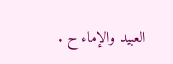العبيد والإماء ح .